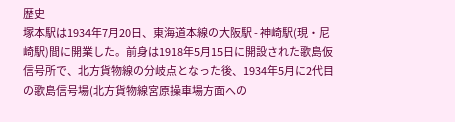歴史
塚本駅は1934年7月20日、東海道本線の大阪駅 - 神崎駅(現・尼崎駅)間に開業した。前身は1918年5月15日に開設された歌島仮信号所で、北方貨物線の分岐点となった後、1934年5月に2代目の歌島信号場(北方貨物線宮原操車場方面への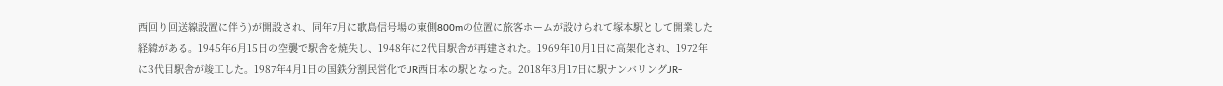西回り回送線設置に伴う)が開設され、同年7月に歌島信号場の東側800mの位置に旅客ホームが設けられて塚本駅として開業した経緯がある。1945年6月15日の空襲で駅舎を焼失し、1948年に2代目駅舎が再建された。1969年10月1日に高架化され、1972年に3代目駅舎が竣工した。1987年4月1日の国鉄分割民営化でJR西日本の駅となった。2018年3月17日に駅ナンバリングJR-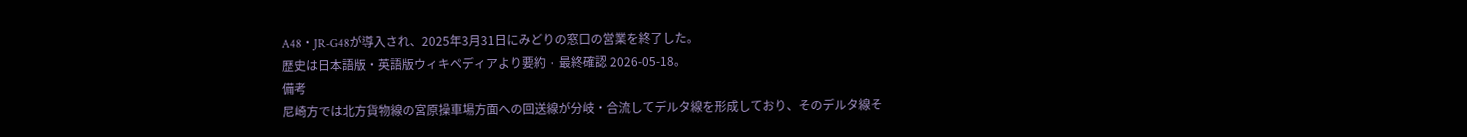A48・JR-G48が導入され、2025年3月31日にみどりの窓口の営業を終了した。
歴史は日本語版・英語版ウィキペディアより要約 · 最終確認 2026-05-18。
備考
尼崎方では北方貨物線の宮原操車場方面への回送線が分岐・合流してデルタ線を形成しており、そのデルタ線そ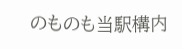のものも当駅構内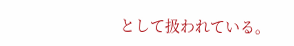として扱われている。